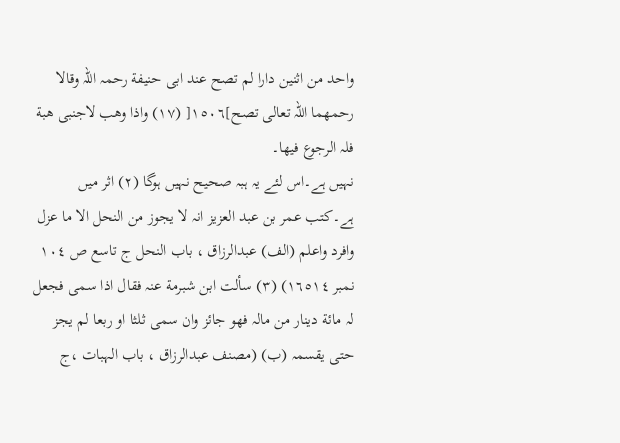واحد من اثنین دارا لم تصح عند ابی حنیفة رحمہ اللہ وقالا رحمھما اللہ تعالی تصح]١٥٠٦[ (١٧) واذا وھب لاجنبی ھبة فلہ الرجوع فیھا۔
نہیں ہے۔اس لئے یہ ہبہ صحیح نہیں ہوگا (٢) اثر میں ہے۔کتب عمر بن عبد العزیز انہ لا یجوز من النحل الا ما عزل وافرد واعلم (الف) عبدالرزاق ، باب النحل ج تاسع ص ١٠٤ نمبر ١٦٥١٤) (٣) سألت ابن شبرمة عنہ فقال اذا سمی فجعل لہ مائة دینار من مالہ فھو جائز وان سمی ثلثا او ربعا لم یجز حتی یقسمہ (ب) (مصنف عبدالرزاق ، باب الہبات ،ج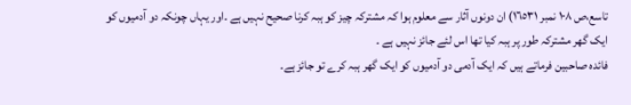تاسع،ص ١٠٨ نمبر ١٦٥٣١) ان دونوں آثار سے معلوم ہوا کہ مشترکہ چیز کو ہبہ کرنا صحیح نہیں ہے ۔اور یہاں چونکہ دو آدمیوں کو ایک گھر مشترکہ طور پر ہبہ کیا تھا اس لئے جائز نہیں ہے ۔
فائدہ صاحبین فرماتے ہیں کہ ایک آدمی دو آدمیوں کو ایک گھر ہبہ کرے تو جائز ہے۔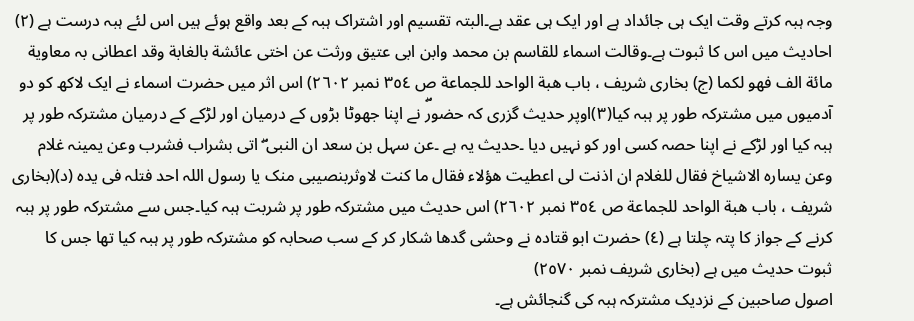وجہ ہبہ کرتے وقت ایک ہی جائداد ہے اور ایک ہی عقد ہے۔البتہ تقسیم اور اشتراک ہبہ کے بعد واقع ہوئے ہیں اس لئے ہبہ درست ہے (٢) احادیث میں اس کا ثبوت ہے۔وقالت اسماء للقاسم بن محمد وابن ابی عتیق ورثت عن اختی عائشة بالغابة وقد اعطانی بہ معاویة مائة الف فھو لکما (ج) بخاری شریف ، باب ھبة الواحد للجماعة ص ٣٥٤ نمبر ٢٦٠٢) اس اثر میں حضرت اسماء نے ایک لاکھ کو دو آدمیوں میں مشترکہ طور پر ہبہ کیا(٣)اوپر حدیث گزری کہ حضورۖ نے اپنا جھوٹا بڑوں کے درمیان اور لڑکے کے درمیان مشترکہ طور پر ہبہ کیا اور لڑکے نے اپنا حصہ کسی اور کو نہیں دیا ۔حدیث یہ ہے ۔عن سہل بن سعد ان النبی ۖ اتی بشراب فشرب وعن یمینہ غلام وعن یسارہ الاشیاخ فقال للغلام ان اذنت لی اعطیت ھؤلاء فقال ما کنت لاوثربنصیبی منک یا رسول اللہ احد فتلہ فی یدہ (د)(بخاری شریف ، باب ھبة الواحد للجماعة ص ٣٥٤ نمبر ٢٦٠٢) اس حدیث میں مشترکہ طور پر شربت ہبہ کیا۔جس سے مشترکہ طور پر ہبہ کرنے کے جواز کا پتہ چلتا ہے (٤) حضرت ابو قتادہ نے وحشی گدھا شکار کر کے سب صحابہ کو مشترکہ طور پر ہبہ کیا تھا جس کا ثبوت حدیث میں ہے (بخاری شریف نمبر ٢٥٧٠)
اصول صاحبین کے نزدیک مشترکہ ہبہ کی گنجائش ہے۔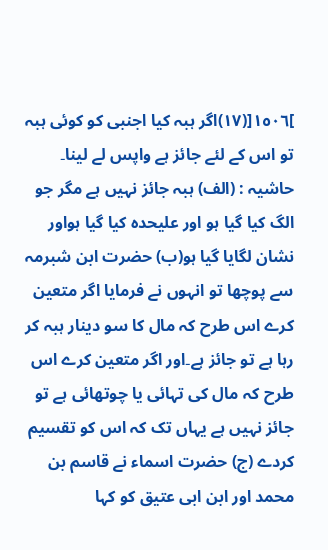]١٥٠٦[(١٧)اگر ہبہ کیا اجنبی کو کوئی ہبہ تو اس کے لئے جائز ہے واپس لے لینا۔
حاشیہ : (الف) ہبہ جائز نہیں ہے مگر جو الگ کیا گیا ہو اور علیحدہ کیا گیا ہواور نشان لگایا گیا ہو(ب) حضرت ابن شبرمہ سے پوچھا تو انہوں نے فرمایا اگر متعین کرے اس طرح کہ مال کا سو دینار ہبہ کر رہا ہے تو جائز ہے۔اور اگر متعین کرے اس طرح کہ مال کی تہائی یا چوتھائی ہے تو جائز نہیں ہے یہاں تک کہ اس کو تقسیم کردے (ج) حضرت اسماء نے قاسم بن محمد اور ابن ابی عتیق کو کہا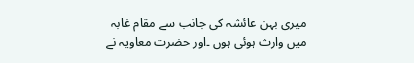میری بہن عائشہ کی جانب سے مقام غابہ میں وارث ہوئی ہوں ۔اور حضرت معاویہ نے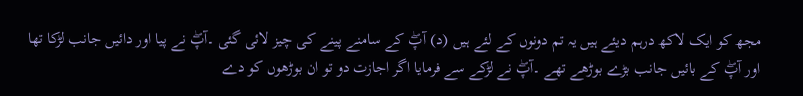مجھ کو ایک لاکھ درہم دیئے ہیں یہ تم دونوں کے لئے ہیں (د) آپۖ کے سامنے پینے کی چیز لائی گئی ۔آپۖ نے پیا اور دائیں جانب لڑکا تھا اور آپۖ کے بائیں جانب بڑے بوڑھے تھے ۔آپۖ نے لڑکے سے فرمایا اگر اجازت دو تو ان بوڑھوں کو دے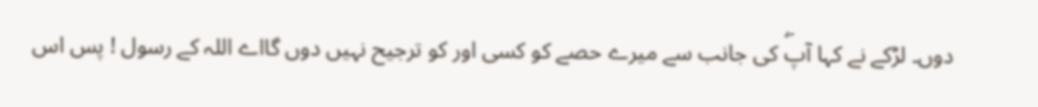دوں۔ لڑکے نے کہا آپۖ کی جانب سے میرے حصے کو کسی اور کو ترجیح نہیں دوں گااے اللہ کے رسول ! پس اس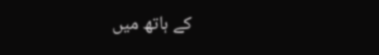کے ہاتھ میں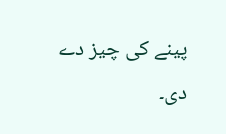پینے کی چیز دے دی۔